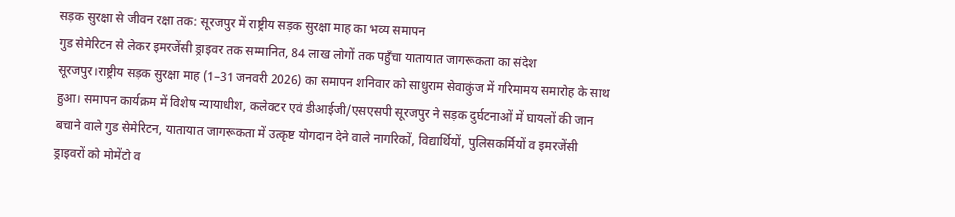सड़क सुरक्षा से जीवन रक्षा तक: सूरजपुर में राष्ट्रीय सड़क सुरक्षा माह का भव्य समापन
गुड सेमेरिटन से लेकर इमरजेंसी ड्राइवर तक सम्मानित, 84 लाख लोगों तक पहुँचा यातायात जागरूकता का संदेश
सूरजपुर।राष्ट्रीय सड़क सुरक्षा माह (1–31 जनवरी 2026) का समापन शनिवार को साधुराम सेवाकुंज में गरिमामय समारोह के साथ हुआ। समापन कार्यक्रम में विशेष न्यायाधीश, कलेक्टर एवं डीआईजी/एसएसपी सूरजपुर ने सड़क दुर्घटनाओं में घायलों की जान बचाने वाले गुड सेमेरिटन, यातायात जागरूकता में उत्कृष्ट योगदान देने वाले नागरिकों, विद्यार्थियों, पुलिसकर्मियों व इमरजेंसी ड्राइवरों को मोमेंटो व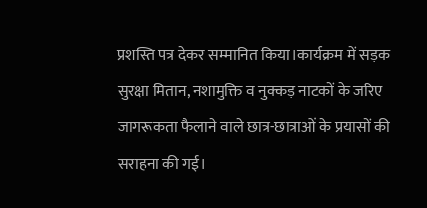प्रशस्ति पत्र देकर सम्मानित किया।कार्यक्रम में सड़क सुरक्षा मितान, नशामुक्ति व नुक्कड़ नाटकों के जरिए जागरूकता फैलाने वाले छात्र-छात्राओं के प्रयासों की सराहना की गई।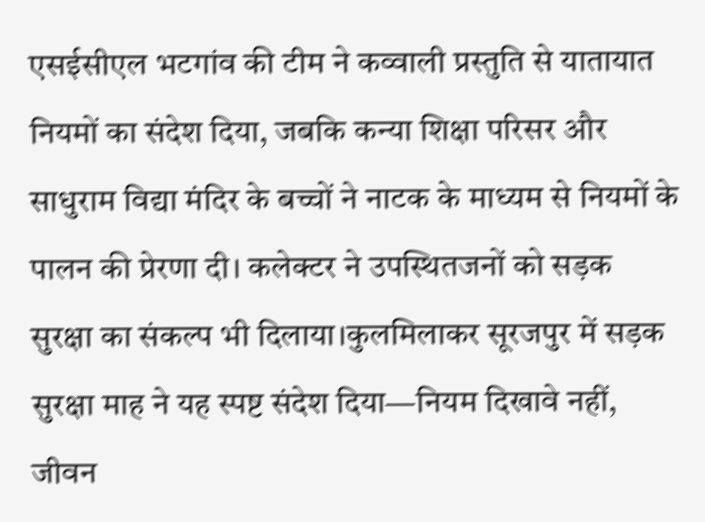एसईसीएल भटगांव की टीम ने कव्वाली प्रस्तुति से यातायात नियमों का संदेश दिया, जबकि कन्या शिक्षा परिसर और साधुराम विद्या मंदिर के बच्चों ने नाटक के माध्यम से नियमों के पालन की प्रेरणा दी। कलेक्टर ने उपस्थितजनों को सड़क सुरक्षा का संकल्प भी दिलाया।कुलमिलाकर सूरजपुर में सड़क सुरक्षा माह ने यह स्पष्ट संदेश दिया—नियम दिखावे नहीं, जीवन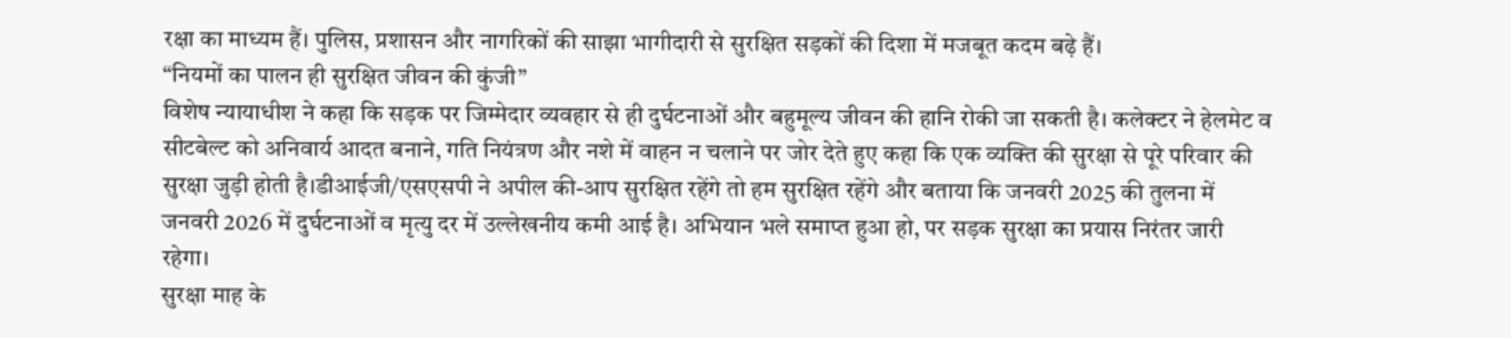रक्षा का माध्यम हैं। पुलिस, प्रशासन और नागरिकों की साझा भागीदारी से सुरक्षित सड़कों की दिशा में मजबूत कदम बढ़े हैं।
“नियमों का पालन ही सुरक्षित जीवन की कुंजी”
विशेष न्यायाधीश ने कहा कि सड़क पर जिम्मेदार व्यवहार से ही दुर्घटनाओं और बहुमूल्य जीवन की हानि रोकी जा सकती है। कलेक्टर ने हेलमेट व सीटबेल्ट को अनिवार्य आदत बनाने, गति नियंत्रण और नशे में वाहन न चलाने पर जोर देते हुए कहा कि एक व्यक्ति की सुरक्षा से पूरे परिवार की सुरक्षा जुड़ी होती है।डीआईजी/एसएसपी ने अपील की-आप सुरक्षित रहेंगे तो हम सुरक्षित रहेंगे और बताया कि जनवरी 2025 की तुलना में जनवरी 2026 में दुर्घटनाओं व मृत्यु दर में उल्लेखनीय कमी आई है। अभियान भले समाप्त हुआ हो, पर सड़क सुरक्षा का प्रयास निरंतर जारी रहेगा।
सुरक्षा माह के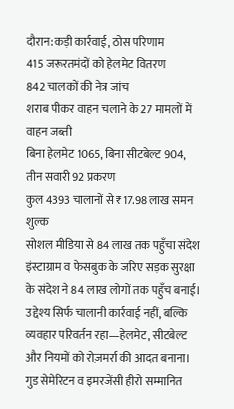दौरान:कड़ी कार्रवाई, ठोस परिणाम
415 जरूरतमंदों को हेलमेट वितरण
842 चालकों की नेत्र जांच
शराब पीकर वाहन चलाने के 27 मामलों में वाहन जब्ती
बिना हेलमेट 1065, बिना सीटबेल्ट 904, तीन सवारी 92 प्रकरण
कुल 4393 चालानों से ₹17.98 लाख समन शुल्क
सोशल मीडिया से 84 लाख तक पहुँचा संदेश
इंस्टाग्राम व फेसबुक के जरिए सड़क सुरक्षा के संदेश ने 84 लाख लोगों तक पहुँच बनाई। उद्देश्य सिर्फ चालानी कार्रवाई नहीं, बल्कि व्यवहार परिवर्तन रहा—हेलमेट, सीटबेल्ट और नियमों को रोज़मर्रा की आदत बनाना।
गुड सेमेरिटन व इमरजेंसी हीरो सम्मानित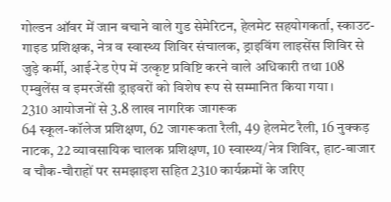गोल्डन ऑवर में जान बचाने वाले गुड सेमेरिटन, हेलमेट सहयोगकर्ता, स्काउट-गाइड प्रशिक्षक, नेत्र व स्वास्थ्य शिविर संचालक, ड्राइविंग लाइसेंस शिविर से जुड़े कर्मी, आई-रेड ऐप में उत्कृष्ट प्रविष्टि करने वाले अधिकारी तथा 108 एम्बुलेंस व इमरजेंसी ड्राइवरों को विशेष रूप से सम्मानित किया गया।
2310 आयोजनों से 3.8 लाख नागरिक जागरूक
64 स्कूल-कॉलेज प्रशिक्षण, 62 जागरूकता रैली, 49 हेलमेट रैली, 16 नुक्कड़ नाटक, 22 व्यावसायिक चालक प्रशिक्षण, 10 स्वास्थ्य/नेत्र शिविर, हाट-बाजार व चौक-चौराहों पर समझाइश सहित 2310 कार्यक्रमों के जरिए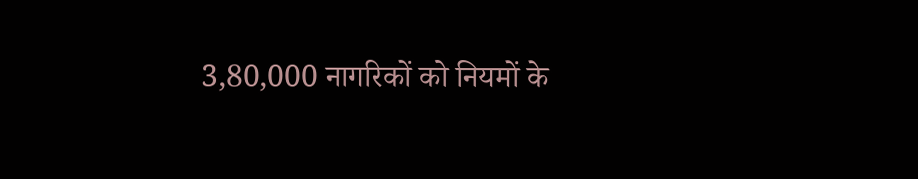3,80,000 नागरिकों को नियमों के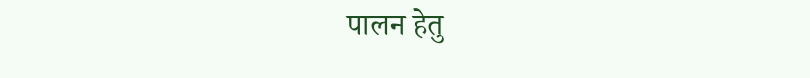पालन हेतु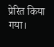प्रेरित किया गया।